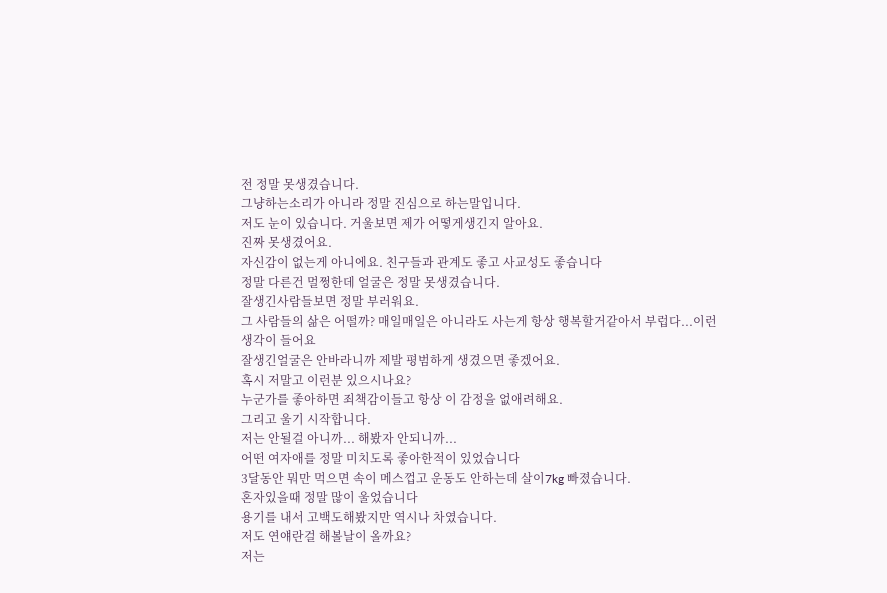전 정말 못생겼습니다.
그냥하는소리가 아니라 정말 진심으로 하는말입니다.
저도 눈이 있습니다. 거울보면 제가 어떻게생긴지 알아요.
진짜 못생겼어요.
자신감이 없는게 아니에요. 친구들과 관계도 좋고 사교성도 좋습니다
정말 다른건 멀쩡한데 얼굴은 정말 못생겼습니다.
잘생긴사람들보면 정말 부러워요.
그 사람들의 삶은 어떨까? 매일매일은 아니라도 사는게 항상 행복할거같아서 부럽다...이런생각이 들어요
잘생긴얼굴은 안바라니까 제발 평범하게 생겼으면 좋겠어요.
혹시 저말고 이런분 있으시나요?
누군가를 좋아하면 죄책감이들고 항상 이 감정을 없애려해요.
그리고 울기 시작합니다.
저는 안될걸 아니까... 해봤자 안되니까...
어떤 여자애를 정말 미치도록 좋아한적이 있었습니다
3달동안 뭐만 먹으면 속이 메스껍고 운동도 안하는데 살이7kg 빠졌습니다.
혼자있을때 정말 많이 울었습니다
용기를 내서 고백도해봤지만 역시나 차였습니다.
저도 연얘란걸 해볼날이 올까요?
저는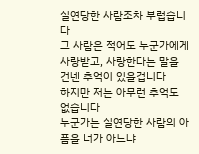실연당한 사람조차 부럽습니다
그 사람은 적어도 누군가에게 사랑받고, 사랑한다는 말을 건넨 추억이 있을겁니다
하지만 저는 아무런 추억도 없습니다
누군가는 실연당한 사람의 아픔을 너가 아느냐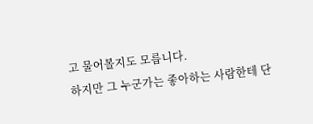고 물어볼지도 모릅니다.
하지만 그 누군가는 좋아하는 사람한테 단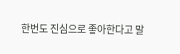한번도 진심으로 좋아한다고 말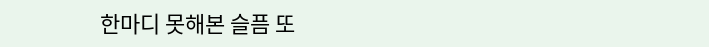한마디 못해본 슬픔 또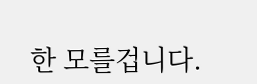한 모를겁니다.